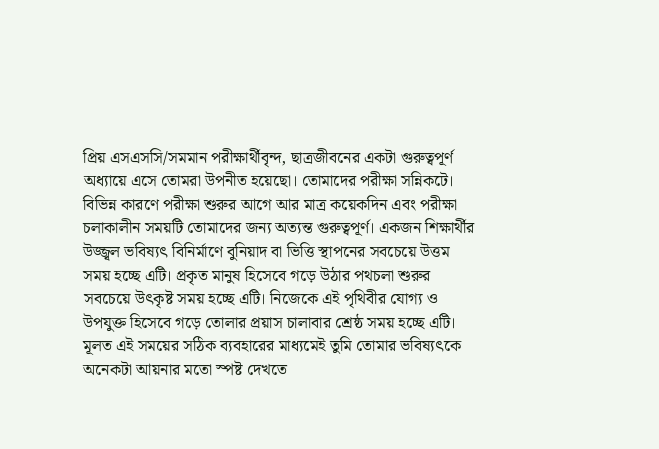প্রিয় এসএসসি/সমমান পরীক্ষার্থীবৃন্দ, ছাত্রজীবনের একটা গুরুত্বপূর্ণ অধ্যায়ে এসে তোমরা উপনীত হয়েছো। তোমাদের পরীক্ষা সন্নিকটে। বিভিন্ন কারণে পরীক্ষা শুরুর আগে আর মাত্র কয়েকদিন এবং পরীক্ষা চলাকালীন সময়টি তোমাদের জন্য অত্যন্ত গুরুত্বপূর্ণ। একজন শিক্ষার্থীর উজ্জ্বল ভবিষ্যৎ বিনির্মাণে বুনিয়াদ বা ভিত্তি স্থাপনের সবচেয়ে উত্তম সময় হচ্ছে এটি। প্রকৃত মানুষ হিসেবে গড়ে উঠার পথচলা শুরুর সবচেয়ে উৎকৃষ্ট সময় হচ্ছে এটি। নিজেকে এই পৃথিবীর যোগ্য ও উপযুক্ত হিসেবে গড়ে তোলার প্রয়াস চালাবার শ্রেষ্ঠ সময় হচ্ছে এটি। মূলত এই সময়ের সঠিক ব্যবহারের মাধ্যমেই তুমি তোমার ভবিষ্যৎকে অনেকটা আয়নার মতো স্পষ্ট দেখতে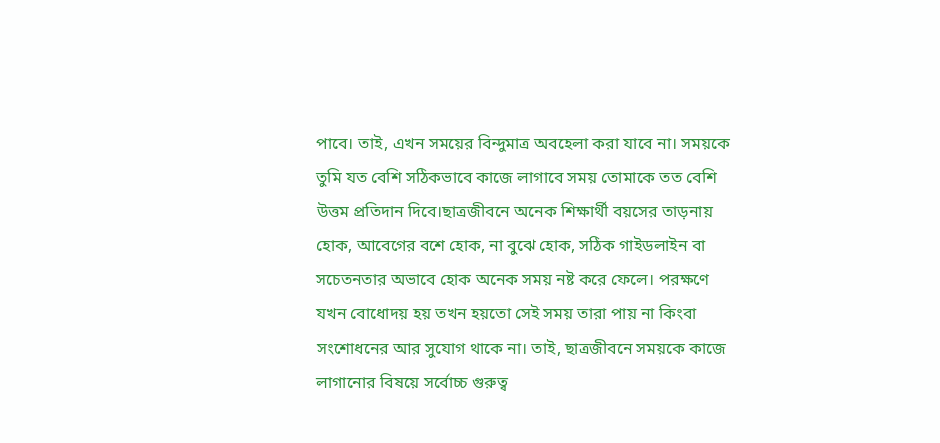পাবে। তাই, এখন সময়ের বিন্দুমাত্র অবহেলা করা যাবে না। সময়কে তুমি যত বেশি সঠিকভাবে কাজে লাগাবে সময় তোমাকে তত বেশি উত্তম প্রতিদান দিবে।ছাত্রজীবনে অনেক শিক্ষার্থী বয়সের তাড়নায় হোক, আবেগের বশে হোক, না বুঝে হোক, সঠিক গাইডলাইন বা সচেতনতার অভাবে হোক অনেক সময় নষ্ট করে ফেলে। পরক্ষণে যখন বোধোদয় হয় তখন হয়তো সেই সময় তারা পায় না কিংবা সংশোধনের আর সুযোগ থাকে না। তাই, ছাত্রজীবনে সময়কে কাজে লাগানোর বিষয়ে সর্বোচ্চ গুরুত্ব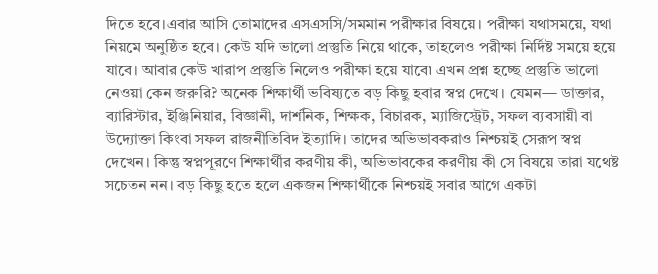দিতে হবে।এবার আসি তোমাদের এসএসসি/সমমান পরীক্ষার বিষয়ে। পরীক্ষা যথাসময়ে, যথা নিয়মে অনুষ্ঠিত হবে। কেউ যদি ভালো প্রস্তুতি নিয়ে থাকে, তাহলেও পরীক্ষা নির্দিষ্ট সময়ে হয়ে যাবে। আবার কেউ খারাপ প্রস্তুতি নিলেও পরীক্ষা হয়ে যাবে৷ এখন প্রশ্ন হচ্ছে প্রস্তুতি ভালো নেওয়া কেন জরুরি? অনেক শিক্ষার্থী ভবিষ্যতে বড় কিছু হবার স্বপ্ন দেখে। যেমন— ডাক্তার, ব্যারিস্টার, ইঞ্জিনিয়ার, বিজ্ঞানী, দার্শনিক, শিক্ষক, বিচারক, ম্যাজিস্ট্রেট, সফল ব্যবসায়ী বা উদ্যোক্তা কিংবা সফল রাজনীতিবিদ ইত্যাদি। তাদের অভিভাবকরাও নিশ্চয়ই সেরূপ স্বপ্ন দেখেন। কিন্তু স্বপ্নপূরণে শিক্ষার্থীর করণীয় কী, অভিভাবকের করণীয় কী সে বিষয়ে তারা যথেষ্ট সচেতন নন। বড় কিছু হতে হলে একজন শিক্ষার্থীকে নিশ্চয়ই সবার আগে একটা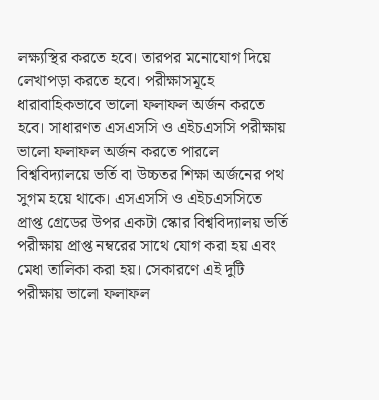লক্ষ্যস্থির করতে হবে। তারপর মনোযোগ দিয়ে লেখাপড়া করতে হবে। পরীক্ষাসমূহে ধারাবাহিকভাবে ভালো ফলাফল অর্জন করতে হবে। সাধারণত এসএসসি ও এইচএসসি পরীক্ষায় ভালো ফলাফল অর্জন করতে পারলে বিশ্ববিদ্যালয়ে ভর্তি বা উচ্চতর শিক্ষা অর্জনের পথ সুগম হয়ে থাকে। এসএসসি ও এইচএসসিতে প্রাপ্ত গ্রেডের উপর একটা স্কোর বিশ্ববিদ্যালয় ভর্তি পরীক্ষায় প্রাপ্ত নম্বরের সাথে যোগ করা হয় এবং মেধা তালিকা করা হয়। সেকারণে এই দুটি পরীক্ষায় ভালো ফলাফল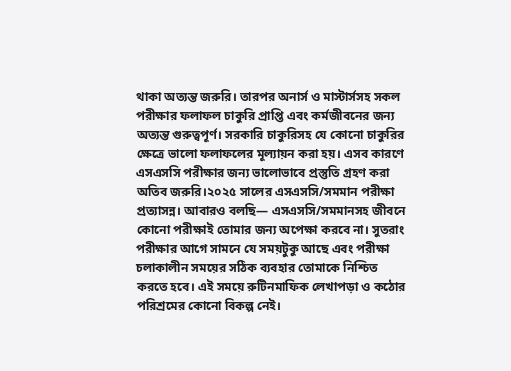থাকা অত্যন্ত জরুরি। তারপর অনার্স ও মাস্টার্সসহ সকল পরীক্ষার ফলাফল চাকুরি প্রাপ্তি এবং কর্মজীবনের জন্য অত্যন্ত গুরুত্বপূর্ণ। সরকারি চাকুরিসহ যে কোনো চাকুরির ক্ষেত্রে ভালো ফলাফলের মূল্যায়ন করা হয়। এসব কারণে এসএসসি পরীক্ষার জন্য ভালোভাবে প্রস্তুতি গ্রহণ করা অতিব জরুরি।২০২৫ সালের এসএসসি/সমমান পরীক্ষা প্রত্যাসন্ন। আবারও বলছি— এসএসসি/সমমানসহ জীবনে কোনো পরীক্ষাই তোমার জন্য অপেক্ষা করবে না। সুতরাং পরীক্ষার আগে সামনে যে সময়টুকু আছে এবং পরীক্ষা চলাকালীন সময়ের সঠিক ব্যবহার তোমাকে নিশ্চিত করতে হবে। এই সময়ে রুটিনমাফিক লেখাপড়া ও কঠোর পরিশ্রমের কোনো বিকল্প নেই।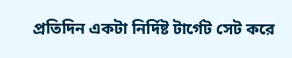প্রতিদিন একটা নির্দিষ্ট টার্গেট সেট করে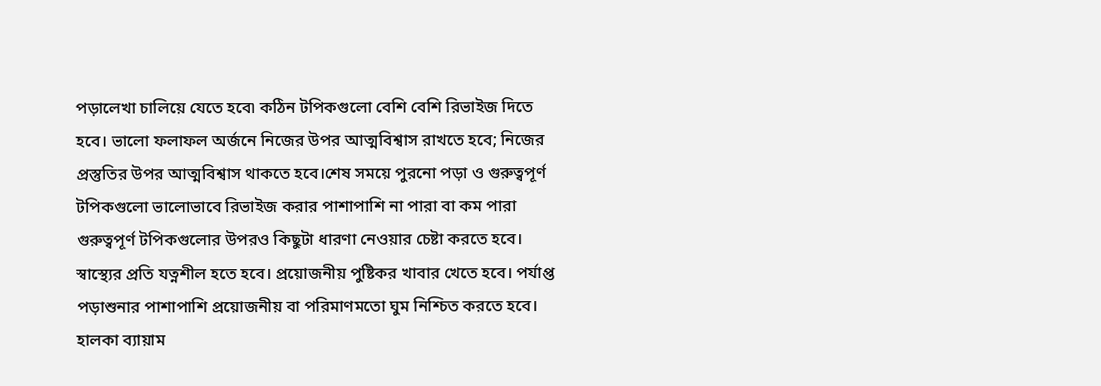পড়ালেখা চালিয়ে যেতে হবে৷ কঠিন টপিকগুলো বেশি বেশি রিভাইজ দিতে হবে। ভালো ফলাফল অর্জনে নিজের উপর আত্মবিশ্বাস রাখতে হবে; নিজের প্রস্তুতির উপর আত্মবিশ্বাস থাকতে হবে।শেষ সময়ে পুরনো পড়া ও গুরুত্বপূর্ণ টপিকগুলো ভালোভাবে রিভাইজ করার পাশাপাশি না পারা বা কম পারা গুরুত্বপূর্ণ টপিকগুলোর উপরও কিছুটা ধারণা নেওয়ার চেষ্টা করতে হবে। স্বাস্থ্যের প্রতি যত্নশীল হতে হবে। প্রয়োজনীয় পুষ্টিকর খাবার খেতে হবে। পর্যাপ্ত পড়াশুনার পাশাপাশি প্রয়োজনীয় বা পরিমাণমতো ঘুম নিশ্চিত করতে হবে। হালকা ব্যায়াম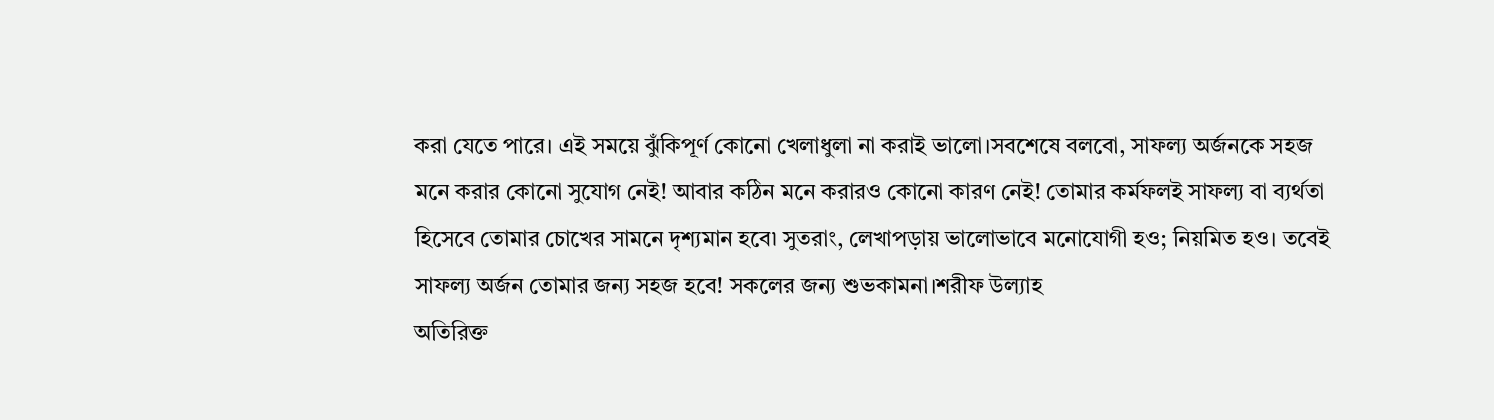করা যেতে পারে। এই সময়ে ঝুঁকিপূর্ণ কোনো খেলাধুলা না করাই ভালো।সবশেষে বলবো, সাফল্য অর্জনকে সহজ মনে করার কোনো সুযোগ নেই! আবার কঠিন মনে করারও কোনো কারণ নেই! তোমার কর্মফলই সাফল্য বা ব্যর্থতা হিসেবে তোমার চোখের সামনে দৃশ্যমান হবে৷ সুতরাং, লেখাপড়ায় ভালোভাবে মনোযোগী হও; নিয়মিত হও। তবেই সাফল্য অর্জন তোমার জন্য সহজ হবে! সকলের জন্য শুভকামনা।শরীফ উল্যাহ
অতিরিক্ত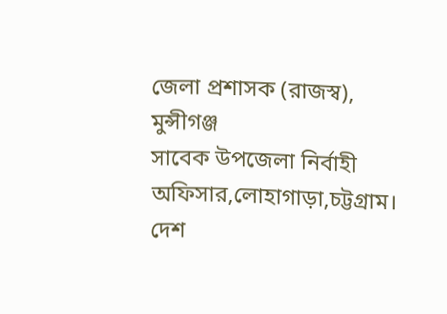জেলা প্রশাসক (রাজস্ব), মুন্সীগঞ্জ
সাবেক উপজেলা নির্বাহী অফিসার,লোহাগাড়া,চট্টগ্রাম।
দেশ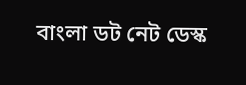বাংলা ডট নেট ডেস্ক